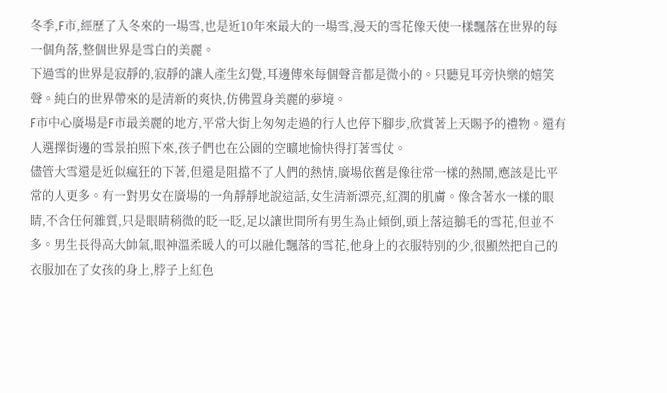冬季,F市,經歷了入冬來的一場雪,也是近10年來最大的一場雪,漫天的雪花像天使一樣飄落在世界的每一個角落,整個世界是雪白的美麗。
下過雪的世界是寂靜的,寂靜的讓人產生幻覺,耳邊傳來每個聲音都是微小的。只聽見耳旁快樂的嬉笑聲。純白的世界帶來的是清新的爽快,仿佛置身美麗的夢境。
F市中心廣場是F市最美麗的地方,平常大街上匆匆走過的行人也停下腳步,欣賞著上天賜予的禮物。還有人選擇街邊的雪景拍照下來,孩子們也在公園的空曠地愉快得打著雪仗。
儘管大雪還是近似瘋狂的下著,但還是阻擋不了人們的熱情,廣場依舊是像往常一樣的熱鬧,應該是比平常的人更多。有一對男女在廣場的一角靜靜地說這話,女生清新漂亮,紅潤的肌膚。像含著水一樣的眼睛,不含任何雜質,只是眼睛稍微的眨一眨,足以讓世間所有男生為止傾倒,頭上落這鵝毛的雪花,但並不多。男生長得高大帥氣,眼神溫柔暖人的可以融化飄落的雪花,他身上的衣服特別的少,很顯然把自己的衣服加在了女孩的身上,脖子上紅色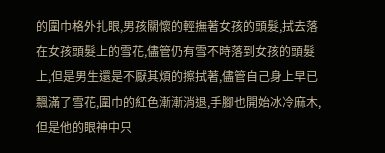的圍巾格外扎眼,男孩關懷的輕撫著女孩的頭髮,拭去落在女孩頭髮上的雪花,儘管仍有雪不時落到女孩的頭髮上,但是男生還是不厭其煩的擦拭著,儘管自己身上早已飄滿了雪花,圍巾的紅色漸漸消退,手腳也開始冰冷麻木,但是他的眼神中只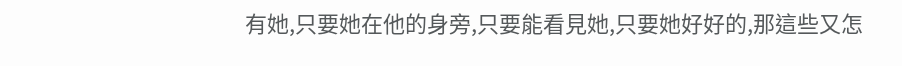有她,只要她在他的身旁,只要能看見她,只要她好好的,那這些又怎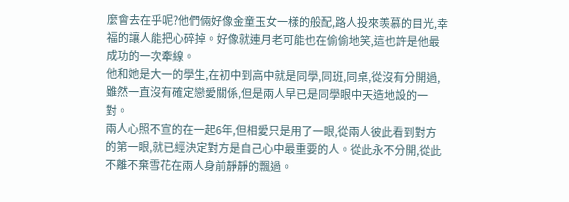麼會去在乎呢?他們倆好像金童玉女一樣的般配,路人投來羡慕的目光,幸福的讓人能把心碎掉。好像就連月老可能也在偷偷地笑,這也許是他最成功的一次牽線。
他和她是大一的學生,在初中到高中就是同學,同班,同桌,從沒有分開過,雖然一直沒有確定戀愛關係,但是兩人早已是同學眼中天造地設的一對。
兩人心照不宣的在一起6年,但相愛只是用了一眼,從兩人彼此看到對方的第一眼,就已經決定對方是自己心中最重要的人。從此永不分開,從此不離不棄雪花在兩人身前靜靜的飄過。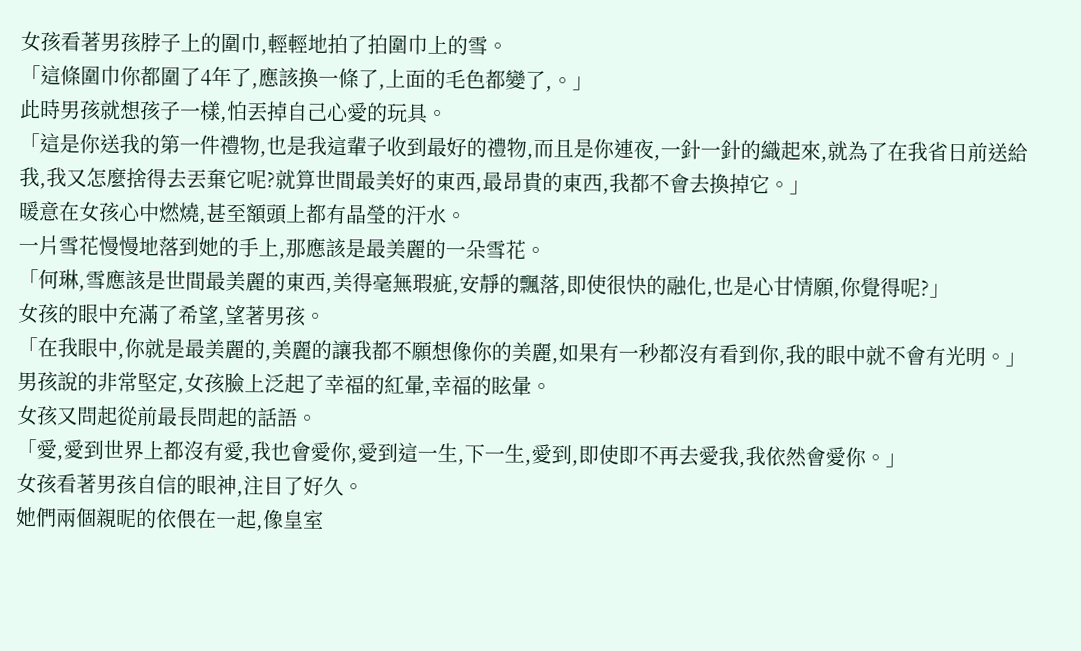女孩看著男孩脖子上的圍巾,輕輕地拍了拍圍巾上的雪。
「這條圍巾你都圍了4年了,應該換一條了,上面的毛色都變了,。」
此時男孩就想孩子一樣,怕丟掉自己心愛的玩具。
「這是你送我的第一件禮物,也是我這輩子收到最好的禮物,而且是你連夜,一針一針的織起來,就為了在我省日前送給我,我又怎麼捨得去丟棄它呢?就算世間最美好的東西,最昂貴的東西,我都不會去換掉它。」
暖意在女孩心中燃燒,甚至額頭上都有晶瑩的汗水。
一片雪花慢慢地落到她的手上,那應該是最美麗的一朵雪花。
「何琳,雪應該是世間最美麗的東西,美得毫無瑕疵,安靜的飄落,即使很快的融化,也是心甘情願,你覺得呢?」
女孩的眼中充滿了希望,望著男孩。
「在我眼中,你就是最美麗的,美麗的讓我都不願想像你的美麗,如果有一秒都沒有看到你,我的眼中就不會有光明。」
男孩說的非常堅定,女孩臉上泛起了幸福的紅暈,幸福的眩暈。
女孩又問起從前最長問起的話語。
「愛,愛到世界上都沒有愛,我也會愛你,愛到這一生,下一生,愛到,即使即不再去愛我,我依然會愛你。」
女孩看著男孩自信的眼神,注目了好久。
她們兩個親昵的依偎在一起,像皇室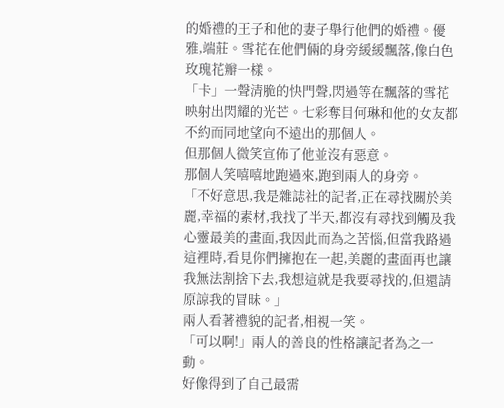的婚禮的王子和他的妻子舉行他們的婚禮。優雅,端莊。雪花在他們倆的身旁緩緩飄落,像白色玫瑰花瓣一樣。
「卡」一聲清脆的快門聲,閃過等在飄落的雪花映射出閃耀的光芒。七彩奪目何琳和他的女友都不約而同地望向不遠出的那個人。
但那個人微笑宣佈了他並沒有惡意。
那個人笑嘻嘻地跑過來,跑到兩人的身旁。
「不好意思,我是雜誌社的記者,正在尋找關於美麗,幸福的素材,我找了半天,都沒有尋找到觸及我心靈最美的畫面,我因此而為之苦惱,但當我路過這裡時,看見你們擁抱在一起,美麗的畫面再也讓我無法割捨下去,我想這就是我要尋找的,但還請原諒我的冒昧。」
兩人看著禮貌的記者,相視一笑。
「可以啊!」兩人的善良的性格讓記者為之一動。
好像得到了自己最需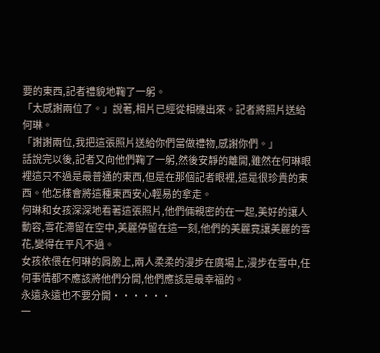要的東西,記者禮貌地鞠了一躬。
「太感謝兩位了。」說著,相片已經從相機出來。記者將照片送給何琳。
「謝謝兩位,我把這張照片送給你們當做禮物,感謝你們。」
話說完以後,記者又向他們鞠了一躬,然後安靜的離開,雖然在何琳眼裡這只不過是最普通的東西,但是在那個記者眼裡,這是很珍貴的東西。他怎樣會將這種東西安心輕易的拿走。
何琳和女孩深深地看著這張照片,他們倆親密的在一起,美好的讓人動容,雪花滯留在空中,美麗停留在這一刻,他們的美麗竟讓美麗的雪花,變得在平凡不過。
女孩依偎在何琳的肩膀上,兩人柔柔的漫步在廣場上,漫步在雪中,任何事情都不應該將他們分開,他們應該是最幸福的。
永遠永遠也不要分開······
一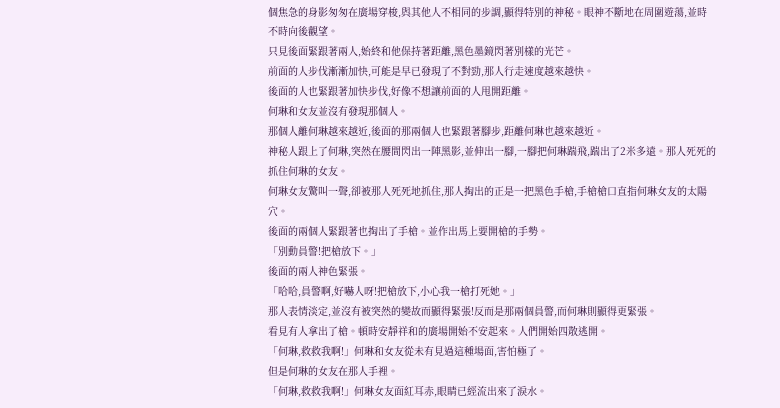個焦急的身影匆匆在廣場穿梭,與其他人不相同的步調,顯得特別的神秘。眼神不斷地在周圍遊蕩,並時不時向後觀望。
只見後面緊跟著兩人,始終和他保持著距離,黑色墨鏡閃著別樣的光芒。
前面的人步伐漸漸加快,可能是早已發現了不對勁,那人行走速度越來越快。
後面的人也緊跟著加快步伐,好像不想讓前面的人甩開距離。
何琳和女友並沒有發現那個人。
那個人離何琳越來越近,後面的那兩個人也緊跟著腳步,距離何琳也越來越近。
神秘人跟上了何琳,突然在腰間閃出一陣黑影,並伸出一腳,一腳把何琳踹飛,踹出了2米多遠。那人死死的抓住何琳的女友。
何琳女友驚叫一聲,卻被那人死死地抓住,那人掏出的正是一把黑色手槍,手槍槍口直指何琳女友的太陽穴。
後面的兩個人緊跟著也掏出了手槍。並作出馬上要開槍的手勢。
「別動員警!把槍放下。」
後面的兩人神色緊張。
「哈哈,員警啊,好嚇人呀!把槍放下,小心我一槍打死她。」
那人表情淡定,並沒有被突然的變故而顯得緊張!反而是那兩個員警,而何琳則顯得更緊張。
看見有人拿出了槍。頓時安靜祥和的廣場開始不安起來。人們開始四散逃開。
「何琳,救救我啊!」何琳和女友從未有見過這種場面,害怕極了。
但是何琳的女友在那人手裡。
「何琳,救救我啊!」何琳女友面紅耳赤,眼睛已經流出來了淚水。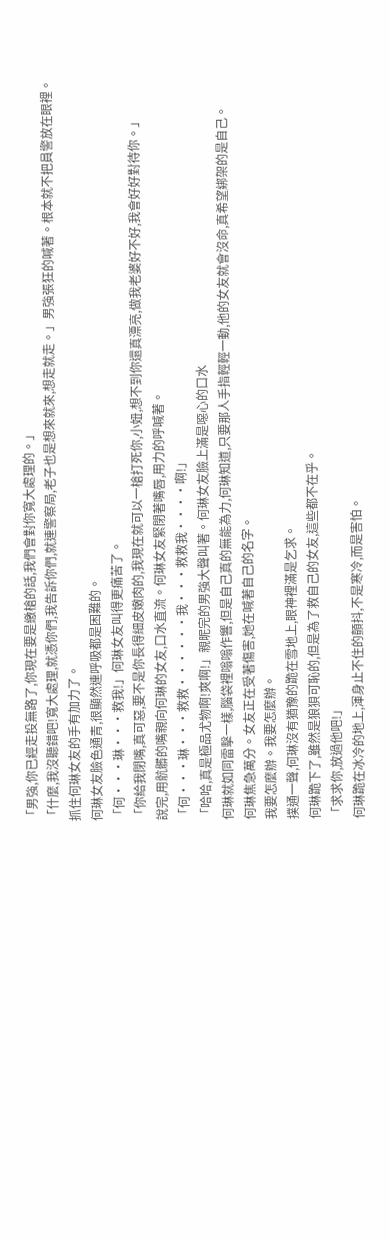「男強,你已經走投無路了,你現在要是繳槍的話,我們會對你寬大處理的。」
「什麼,我沒聽錯吧!寬大處理,就憑你們,我告訴你們,就連警察局,老子也是想來就來,想走就走。」男強張狂的喊著。根本就不把員警放在眼裡。抓住何琳女友的手有加力了。
何琳女友臉色通青,很顯然連呼吸都是困難的。
「何···琳···救我!」何琳女友叫得更痛苦了。
「你給我閉嘴,真可惡,要不是你長得細皮嫩肉的,我現在就可以一槍打死你,小妞,想不到你還真漂亮,做我老婆好不好,我會好好對待你。」
說完,用骯髒的嘴親向何琳的女友,口水直流。何琳女友緊閉著嘴唇,用力的呼喊著。
「何···琳···救救······我···救救我····啊!」
「哈哈,真是極品尤物啊!爽啊!」親昵完的男強大聲叫著。何琳女友臉上滿是噁心的口水
何琳就如同雷擊一樣,腦袋裡嗡嗡作響,但是自己真的無能為力,何琳知道,只要那人手指輕輕一動,他的女友就會沒命,真希望綁架的是自己。
何琳焦急萬分。女友正在受著傷害,她在喊著自己的名字。
我要怎麼辦。我要怎麼辦。
撲通一聲,何琳沒有猶豫的跪在雪地上,眼神裡滿是乞求。
何琳跪下了,雖然是狼狽可恥的,但是為了救自己的女友,這些都不在乎。
「求求你,放過他吧!」
何琳跪在冰冷的地上,渾身止不住的顫抖,不是寒冷,而是害怕。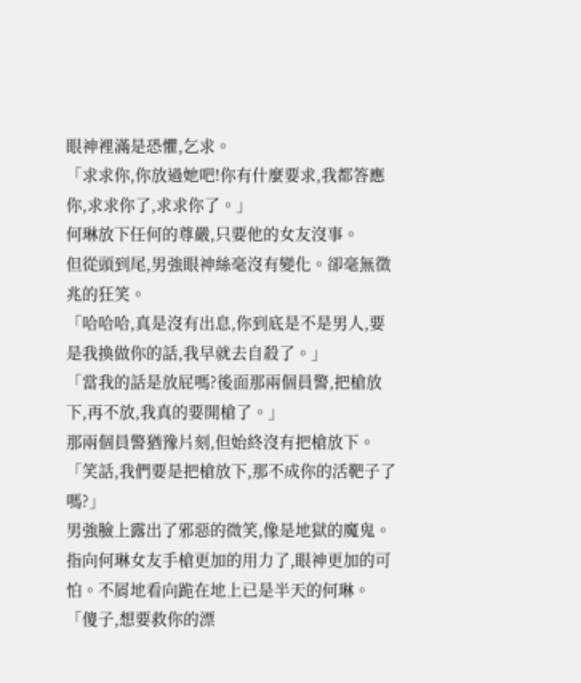眼神裡滿是恐懼,乞求。
「求求你,你放過她吧!你有什麼要求,我都答應你,求求你了,求求你了。」
何琳放下任何的尊嚴,只要他的女友沒事。
但從頭到尾,男強眼神絲毫沒有變化。卻毫無徵兆的狂笑。
「哈哈哈,真是沒有出息,你到底是不是男人,要是我換做你的話,我早就去自殺了。」
「當我的話是放屁嗎?後面那兩個員警,把槍放下,再不放,我真的要開槍了。」
那兩個員警猶豫片刻,但始終沒有把槍放下。
「笑話,我們要是把槍放下,那不成你的活靶子了嗎?」
男強臉上露出了邪惡的微笑,像是地獄的魔鬼。指向何琳女友手槍更加的用力了,眼神更加的可怕。不屑地看向跪在地上已是半天的何琳。
「傻子,想要救你的漂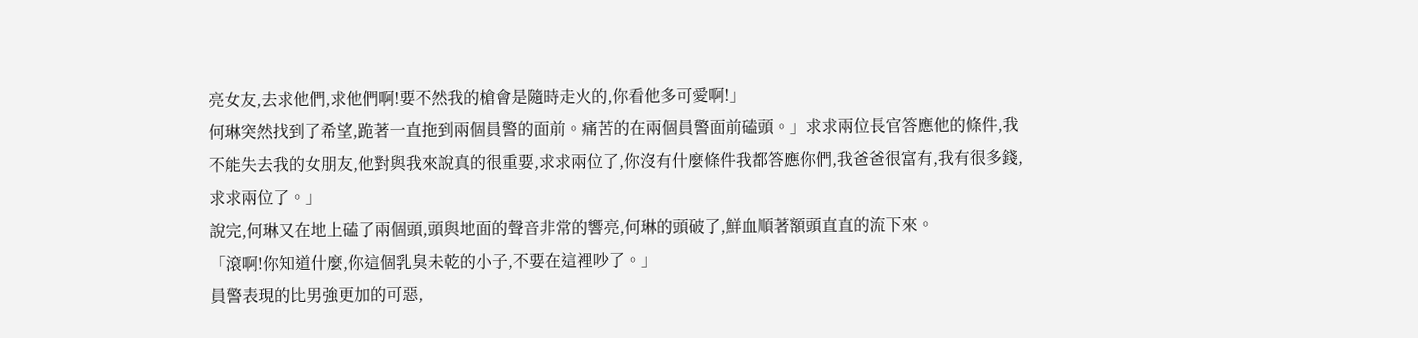亮女友,去求他們,求他們啊!要不然我的槍會是隨時走火的,你看他多可愛啊!」
何琳突然找到了希望,跪著一直拖到兩個員警的面前。痛苦的在兩個員警面前磕頭。」求求兩位長官答應他的條件,我不能失去我的女朋友,他對與我來說真的很重要,求求兩位了,你沒有什麼條件我都答應你們,我爸爸很富有,我有很多錢,求求兩位了。」
說完,何琳又在地上磕了兩個頭,頭與地面的聲音非常的響亮,何琳的頭破了,鮮血順著額頭直直的流下來。
「滾啊!你知道什麼,你這個乳臭未乾的小子,不要在這裡吵了。」
員警表現的比男強更加的可惡,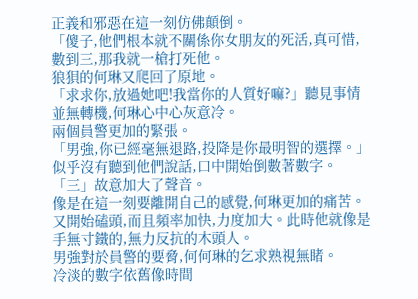正義和邪惡在這一刻仿佛顛倒。
「傻子,他們根本就不關係你女朋友的死活,真可惜,數到三,那我就一槍打死他。
狼狽的何琳又爬回了原地。
「求求你,放過她吧!我當你的人質好嘛?」聽見事情並無轉機,何琳心中心灰意冷。
兩個員警更加的緊張。
「男強,你已經毫無退路,投降是你最明智的選擇。」
似乎沒有聽到他們說話,口中開始倒數著數字。
「三」故意加大了聲音。
像是在這一刻要離開自己的感覺,何琳更加的痛苦。又開始磕頭,而且頻率加快,力度加大。此時他就像是手無寸鐵的,無力反抗的木頭人。
男強對於員警的要脅,何何琳的乞求熟視無睹。
冷淡的數字依舊像時間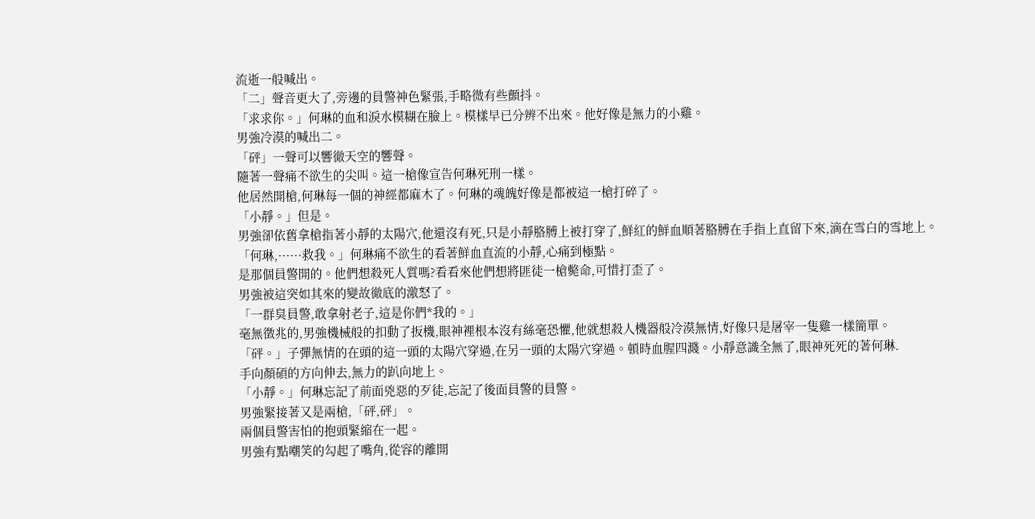流逝一般喊出。
「二」聲音更大了,旁邊的員警神色緊張,手略微有些顫抖。
「求求你。」何琳的血和淚水模糊在臉上。模樣早已分辨不出來。他好像是無力的小雞。
男強冷漠的喊出二。
「砰」一聲可以響徹天空的響聲。
隨著一聲痛不欲生的尖叫。這一槍像宣告何琳死刑一樣。
他居然開槍,何琳每一個的神經都麻木了。何琳的魂魄好像是都被這一槍打碎了。
「小靜。」但是。
男強卻依舊拿槍指著小靜的太陽穴,他還沒有死,只是小靜胳膊上被打穿了,鮮紅的鮮血順著胳膊在手指上直留下來,滴在雪白的雪地上。
「何琳,······救我。」何琳痛不欲生的看著鮮血直流的小靜,心痛到極點。
是那個員警開的。他們想殺死人質嗎?看看來他們想將匪徒一槍斃命,可惜打歪了。
男強被這突如其來的變故徹底的激怒了。
「一群臭員警,敢拿射老子,這是你們*我的。」
毫無徵兆的,男強機械般的扣動了扳機,眼神裡根本沒有絲毫恐懼,他就想殺人機器般冷漠無情,好像只是屠宰一隻雞一樣簡單。
「砰。」子彈無情的在頭的這一頭的太陽穴穿過,在另一頭的太陽穴穿過。頓時血腥四濺。小靜意識全無了,眼神死死的著何琳.
手向顏碩的方向伸去,無力的趴向地上。
「小靜。」何琳忘記了前面兇惡的歹徒,忘記了後面員警的員警。
男強緊接著又是兩槍,「砰,砰」。
兩個員警害怕的抱頭緊縮在一起。
男強有點嘲笑的勾起了嘴角,從容的離開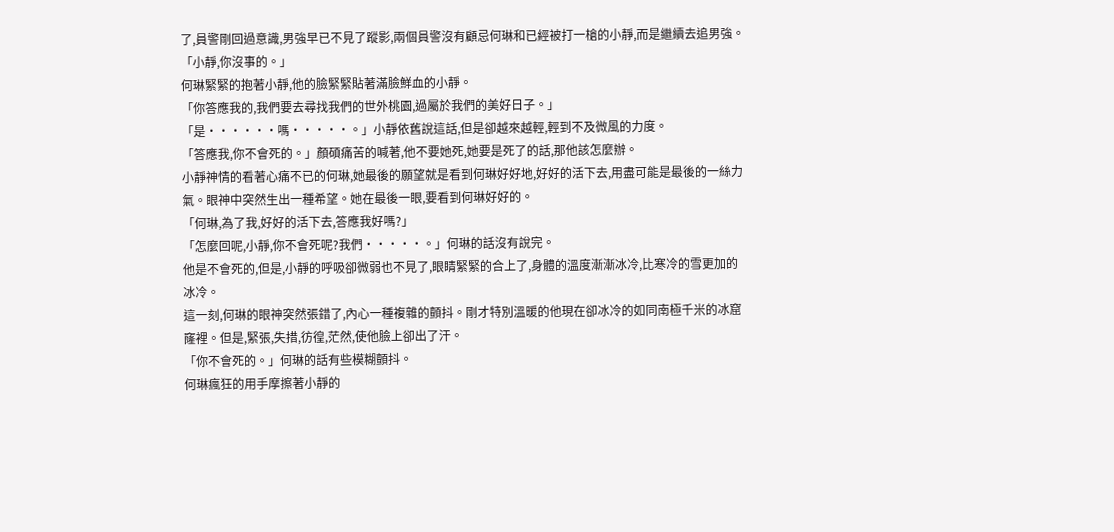了,員警剛回過意識,男強早已不見了蹤影,兩個員警沒有顧忌何琳和已經被打一槍的小靜,而是繼續去追男強。
「小靜,你沒事的。」
何琳緊緊的抱著小靜,他的臉緊緊貼著滿臉鮮血的小靜。
「你答應我的,我們要去尋找我們的世外桃園,過屬於我們的美好日子。」
「是······嗎·····。」小靜依舊說這話,但是卻越來越輕,輕到不及微風的力度。
「答應我,你不會死的。」顏碩痛苦的喊著,他不要她死,她要是死了的話,那他該怎麼辦。
小靜神情的看著心痛不已的何琳,她最後的願望就是看到何琳好好地,好好的活下去,用盡可能是最後的一絲力氣。眼神中突然生出一種希望。她在最後一眼,要看到何琳好好的。
「何琳,為了我,好好的活下去,答應我好嗎?」
「怎麼回呢,小靜,你不會死呢?我們·····。」何琳的話沒有說完。
他是不會死的,但是,小靜的呼吸卻微弱也不見了,眼睛緊緊的合上了,身體的溫度漸漸冰冷,比寒冷的雪更加的冰冷。
這一刻,何琳的眼神突然張錯了,內心一種複雜的顫抖。剛才特別溫暖的他現在卻冰冷的如同南極千米的冰窟窿裡。但是,緊張,失措,彷徨,茫然,使他臉上卻出了汗。
「你不會死的。」何琳的話有些模糊顫抖。
何琳瘋狂的用手摩擦著小靜的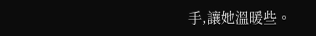手,讓她溫暖些。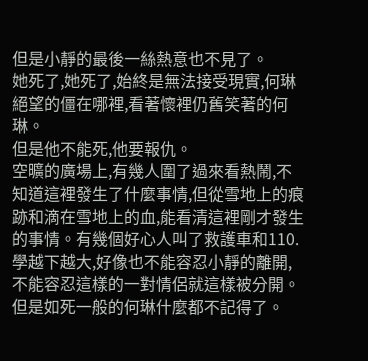但是小靜的最後一絲熱意也不見了。
她死了,她死了,始終是無法接受現實,何琳絕望的僵在哪裡,看著懷裡仍舊笑著的何琳。
但是他不能死,他要報仇。
空曠的廣場上,有幾人圍了過來看熱鬧,不知道這裡發生了什麼事情,但從雪地上的痕跡和滴在雪地上的血,能看清這裡剛才發生的事情。有幾個好心人叫了救護車和110.學越下越大,好像也不能容忍小靜的離開,不能容忍這樣的一對情侶就這樣被分開。
但是如死一般的何琳什麼都不記得了。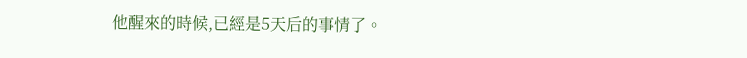他醒來的時候,已經是5天后的事情了。